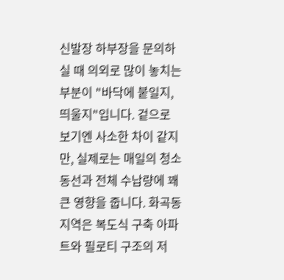신발장 하부장을 문의하실 때 의외로 많이 놓치는 부분이 "바닥에 붙일지, 띄울지"입니다. 겉으로 보기엔 사소한 차이 같지만, 실제로는 매일의 청소 동선과 전체 수납량에 꽤 큰 영향을 줍니다. 화곡동 지역은 복도식 구축 아파트와 필로티 구조의 저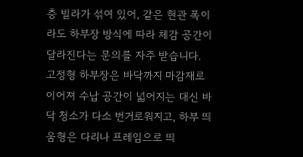층 빌라가 섞여 있어, 같은 현관 폭이라도 하부장 방식에 따라 체감 공간이 달라진다는 문의를 자주 받습니다.
고정형 하부장은 바닥까지 마감재로 이어져 수납 공간이 넓어지는 대신 바닥 청소가 다소 번거로워지고, 하부 띄움형은 다리나 프레임으로 띄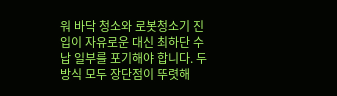워 바닥 청소와 로봇청소기 진입이 자유로운 대신 최하단 수납 일부를 포기해야 합니다. 두 방식 모두 장단점이 뚜렷해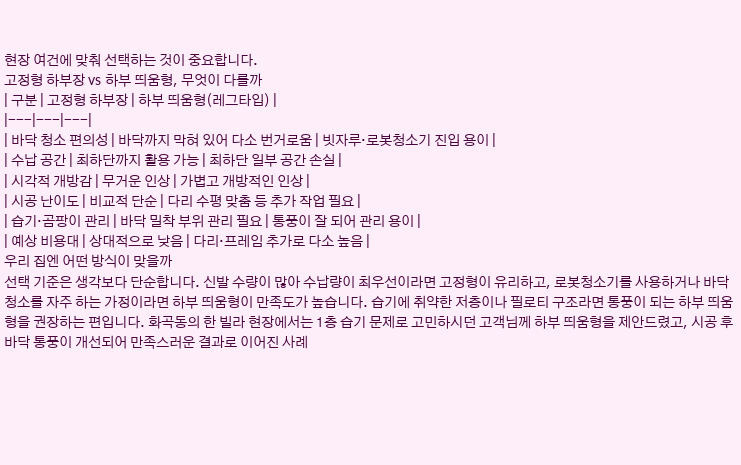현장 여건에 맞춰 선택하는 것이 중요합니다.
고정형 하부장 vs 하부 띄움형, 무엇이 다를까
| 구분 | 고정형 하부장 | 하부 띄움형(레그타입) |
|---|---|---|
| 바닥 청소 편의성 | 바닥까지 막혀 있어 다소 번거로움 | 빗자루·로봇청소기 진입 용이 |
| 수납 공간 | 최하단까지 활용 가능 | 최하단 일부 공간 손실 |
| 시각적 개방감 | 무거운 인상 | 가볍고 개방적인 인상 |
| 시공 난이도 | 비교적 단순 | 다리 수평 맞춤 등 추가 작업 필요 |
| 습기·곰팡이 관리 | 바닥 밀착 부위 관리 필요 | 통풍이 잘 되어 관리 용이 |
| 예상 비용대 | 상대적으로 낮음 | 다리·프레임 추가로 다소 높음 |
우리 집엔 어떤 방식이 맞을까
선택 기준은 생각보다 단순합니다. 신발 수량이 많아 수납량이 최우선이라면 고정형이 유리하고, 로봇청소기를 사용하거나 바닥 청소를 자주 하는 가정이라면 하부 띄움형이 만족도가 높습니다. 습기에 취약한 저층이나 필로티 구조라면 통풍이 되는 하부 띄움형을 권장하는 편입니다. 화곡동의 한 빌라 현장에서는 1층 습기 문제로 고민하시던 고객님께 하부 띄움형을 제안드렸고, 시공 후 바닥 통풍이 개선되어 만족스러운 결과로 이어진 사례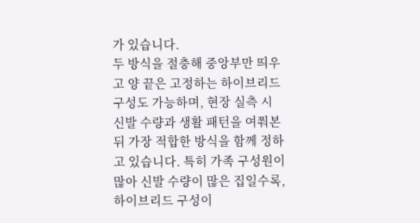가 있습니다.
두 방식을 절충해 중앙부만 띄우고 양 끝은 고정하는 하이브리드 구성도 가능하며, 현장 실측 시 신발 수량과 생활 패턴을 여쭤본 뒤 가장 적합한 방식을 함께 정하고 있습니다. 특히 가족 구성원이 많아 신발 수량이 많은 집일수록, 하이브리드 구성이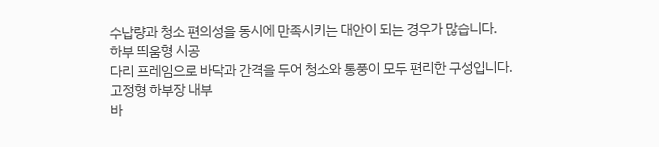수납량과 청소 편의성을 동시에 만족시키는 대안이 되는 경우가 많습니다.
하부 띄움형 시공
다리 프레임으로 바닥과 간격을 두어 청소와 통풍이 모두 편리한 구성입니다.
고정형 하부장 내부
바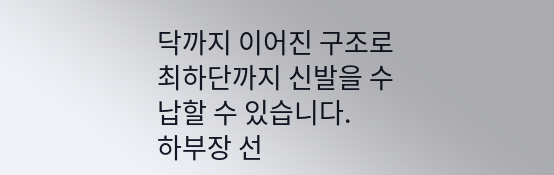닥까지 이어진 구조로 최하단까지 신발을 수납할 수 있습니다.
하부장 선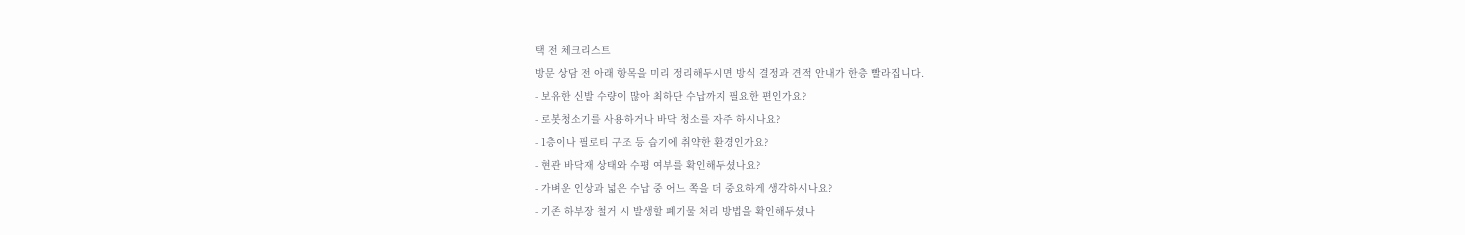택 전 체크리스트
방문 상담 전 아래 항목을 미리 정리해두시면 방식 결정과 견적 안내가 한층 빨라집니다.
- 보유한 신발 수량이 많아 최하단 수납까지 필요한 편인가요?
- 로봇청소기를 사용하거나 바닥 청소를 자주 하시나요?
- 1층이나 필로티 구조 등 습기에 취약한 환경인가요?
- 현관 바닥재 상태와 수평 여부를 확인해두셨나요?
- 가벼운 인상과 넓은 수납 중 어느 쪽을 더 중요하게 생각하시나요?
- 기존 하부장 철거 시 발생할 폐기물 처리 방법을 확인해두셨나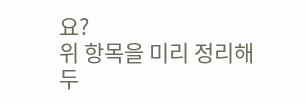요?
위 항목을 미리 정리해두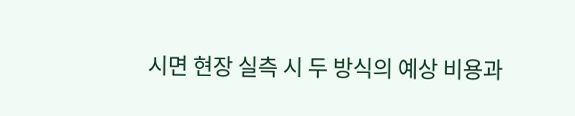시면 현장 실측 시 두 방식의 예상 비용과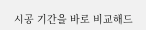시공 기간을 바로 비교해드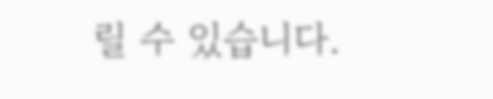릴 수 있습니다.